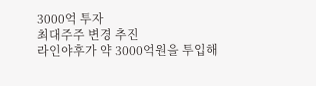3000억 투자
최대주주 변경 추진
라인야후가 약 3000억원을 투입해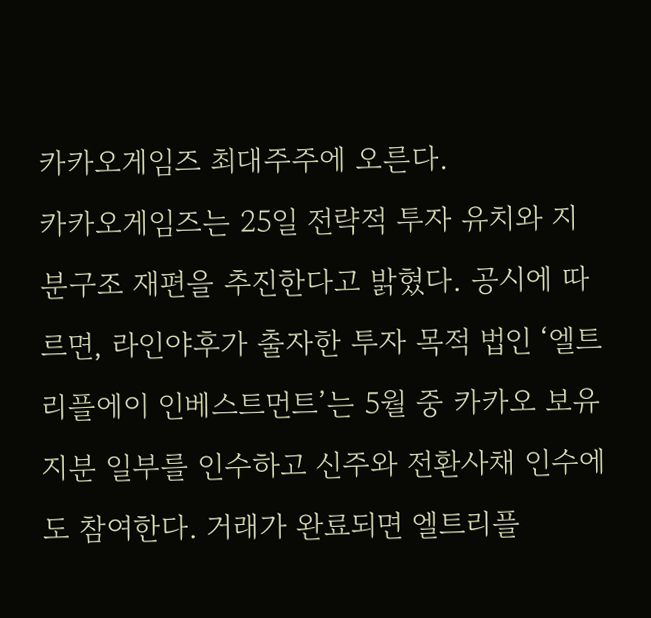카카오게임즈 최대주주에 오른다.
카카오게임즈는 25일 전략적 투자 유치와 지분구조 재편을 추진한다고 밝혔다. 공시에 따르면, 라인야후가 출자한 투자 목적 법인 ‘엘트리플에이 인베스트먼트’는 5월 중 카카오 보유 지분 일부를 인수하고 신주와 전환사채 인수에도 참여한다. 거래가 완료되면 엘트리플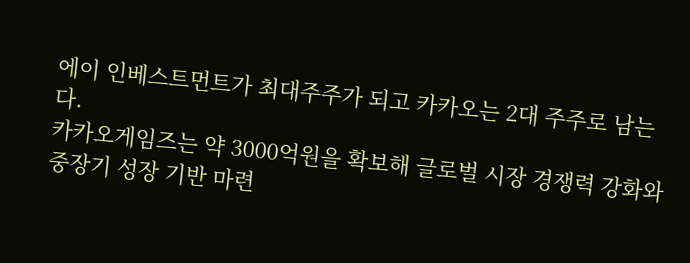에이 인베스트먼트가 최대주주가 되고 카카오는 2대 주주로 남는다.
카카오게임즈는 약 3000억원을 확보해 글로벌 시장 경쟁력 강화와 중장기 성장 기반 마련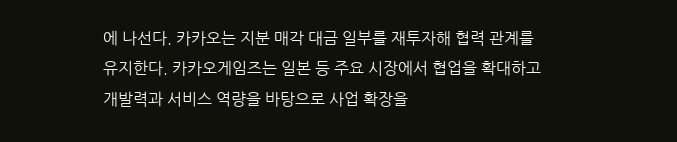에 나선다. 카카오는 지분 매각 대금 일부를 재투자해 협력 관계를 유지한다. 카카오게임즈는 일본 등 주요 시장에서 협업을 확대하고 개발력과 서비스 역량을 바탕으로 사업 확장을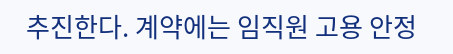추진한다. 계약에는 임직원 고용 안정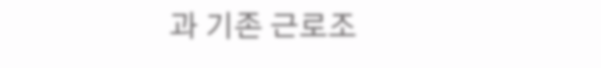과 기존 근로조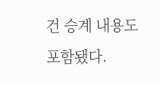건 승계 내용도 포함됐다.